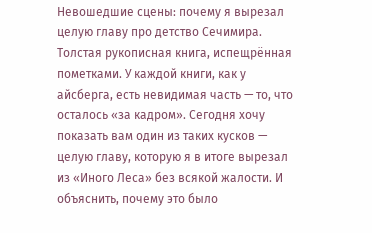Невошедшие сцены: почему я вырезал целую главу про детство Сечимира.
Толстая рукописная книга, испещрённая пометками. У каждой книги, как у айсберга, есть невидимая часть — то, что осталось «за кадром». Сегодня хочу показать вам один из таких кусков — целую главу, которую я в итоге вырезал из «Иного Леса» без всякой жалости. И объяснить, почему это было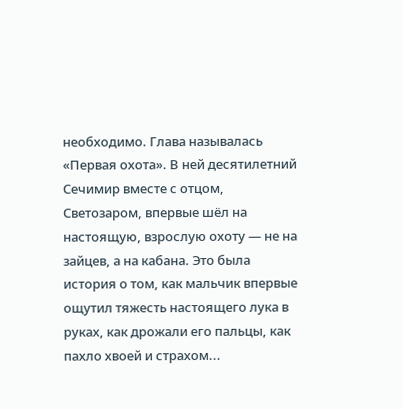необходимо. Глава называлась «Первая охота». В ней десятилетний Сечимир вместе с отцом, Светозаром, впервые шёл на настоящую, взрослую охоту — не на зайцев, а на кабана. Это была история о том, как мальчик впервые ощутил тяжесть настоящего лука в руках, как дрожали его пальцы, как пахло хвоей и страхом...